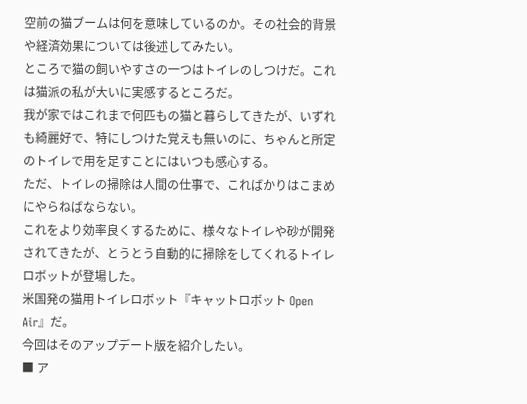空前の猫ブームは何を意味しているのか。その社会的背景や経済効果については後述してみたい。
ところで猫の飼いやすさの一つはトイレのしつけだ。これは猫派の私が大いに実感するところだ。
我が家ではこれまで何匹もの猫と暮らしてきたが、いずれも綺麗好で、特にしつけた覚えも無いのに、ちゃんと所定のトイレで用を足すことにはいつも感心する。
ただ、トイレの掃除は人間の仕事で、こればかりはこまめにやらねばならない。
これをより効率良くするために、様々なトイレや砂が開発されてきたが、とうとう自動的に掃除をしてくれるトイレロボットが登場した。
米国発の猫用トイレロボット『キャットロボット Open Air』だ。
今回はそのアップデート版を紹介したい。
■ ア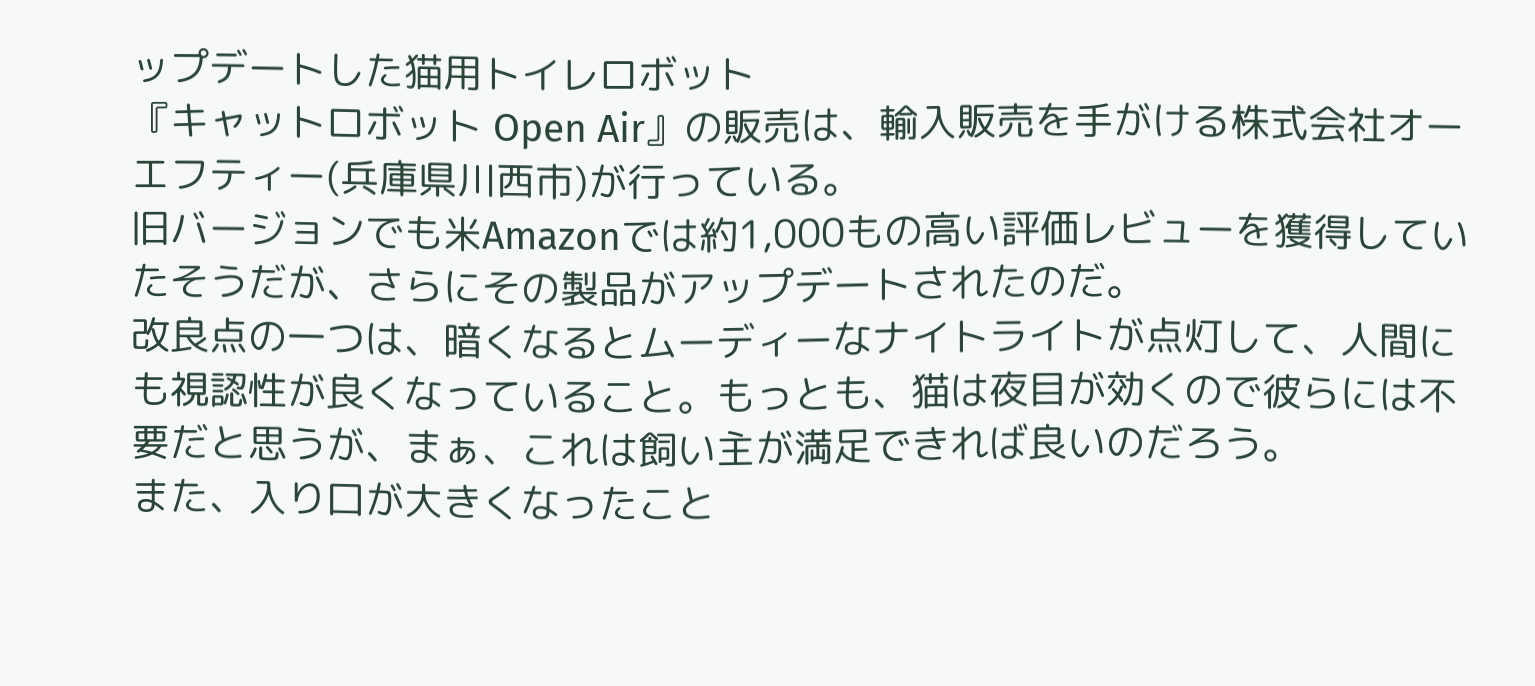ップデートした猫用トイレロボット
『キャットロボット Open Air』の販売は、輸入販売を手がける株式会社オーエフティー(兵庫県川西市)が行っている。
旧バージョンでも米Amazonでは約1,000もの高い評価レビューを獲得していたそうだが、さらにその製品がアップデートされたのだ。
改良点の一つは、暗くなるとムーディーなナイトライトが点灯して、人間にも視認性が良くなっていること。もっとも、猫は夜目が効くので彼らには不要だと思うが、まぁ、これは飼い主が満足できれば良いのだろう。
また、入り口が大きくなったこと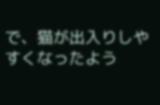で、猫が出入りしやすくなったよう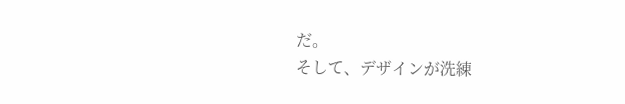だ。
そして、デザインが洗練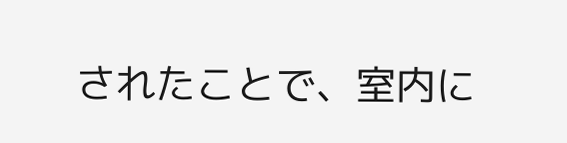されたことで、室内に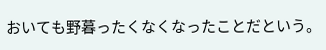おいても野暮ったくなくなったことだという。